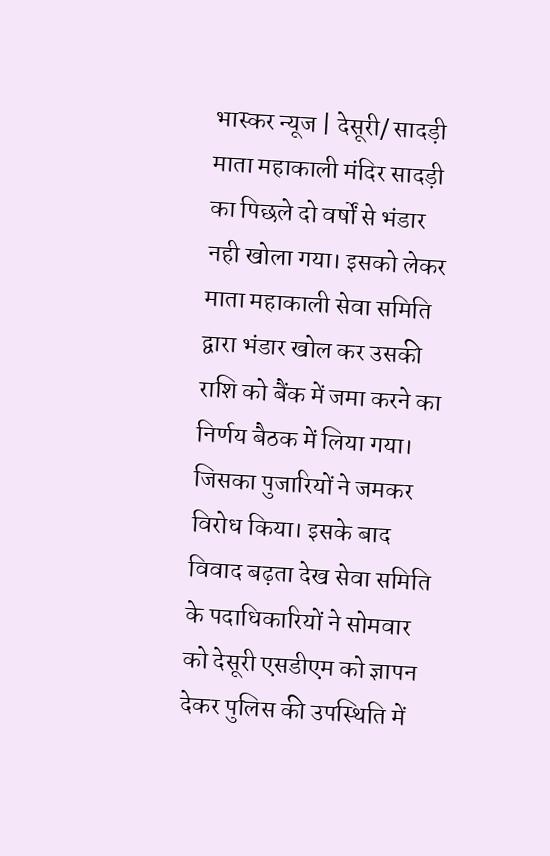भास्कर न्यूज | देसूरी/ सादड़ी
माता महाकाली मंदिर सादड़ी का पिछले दो वर्षों से भंडार नही खोला गया। इसको लेकर माता महाकाली सेवा समिति द्वारा भंडार खोल कर उसकी राशि को बैंक में जमा करने का निर्णय बैठक में लिया गया। जिसका पुजारियों ने जमकर विरोध किया। इसके बाद विवाद बढ़ता देख सेवा समिति के पदाधिकारियों ने सोमवार को देसूरी एसडीएम को ज्ञापन देकर पुलिस की उपस्थिति में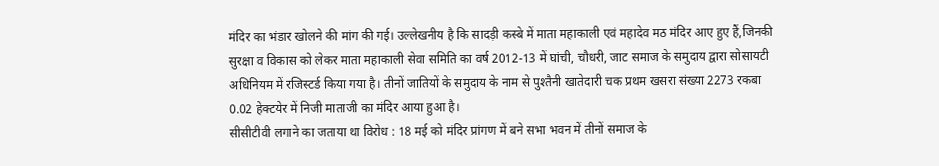मंदिर का भंडार खोलने की मांग की गई। उल्लेखनीय है कि सादड़ी कस्बे में माता महाकाली एवं महादेव मठ मंदिर आए हुए हैं,जिनकी सुरक्षा व विकास को लेकर माता महाकाली सेवा समिति का वर्ष 2012-13 में घांची, चौधरी, जाट समाज के समुदाय द्वारा सोसायटी अधिनियम में रजिस्टर्ड किया गया है। तीनों जातियों के समुदाय के नाम से पुश्तैनी खातेदारी चक प्रथम खसरा संख्या 2273 रकबा 0.02 हेक्टयेर में निजी माताजी का मंदिर आया हुआ है।
सीसीटीवी लगाने का जताया था विरोध : 18 मई को मंदिर प्रांगण में बने सभा भवन में तीनों समाज के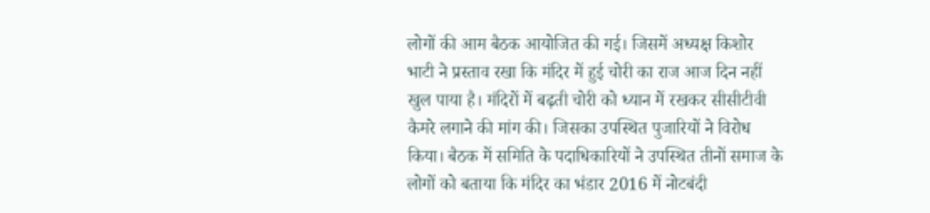लोगों की आम बैठक आयोजित की गई। जिसमें अध्यक्ष किशोर भाटी ने प्रस्ताव रखा कि मंदिर में हुई चोरी का राज आज दिन नहीं खुल पाया है। मंदिरों में बढ़ती चोरी को ध्यान में रखकर सीसीटीवी कैमरे लगाने की मांग की। जिसका उपस्थित पुजारियों ने विरोध किया। बैठक में समिति के पदाधिकारियों ने उपस्थित तीनों समाज के लोगों को बताया कि मंदिर का भंडार 2016 में नोटबंदी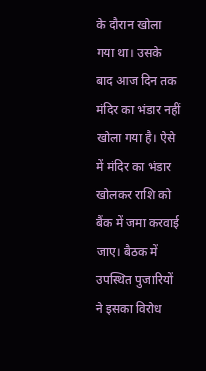के दौरान खोला गया था। उसके बाद आज दिन तक मंदिर का भंडार नहीं खोला गया है। ऐसे में मंदिर का भंडार खोलकर राशि को बैंक में जमा करवाई जाए। बैठक में उपस्थित पुजारियों ने इसका विरोध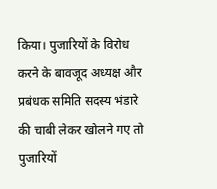किया। पुजारियों के विरोध करने के बावजूद अध्यक्ष और प्रबंधक समिति सदस्य भंडारे की चाबी लेकर खोलने गए तो पुजारियों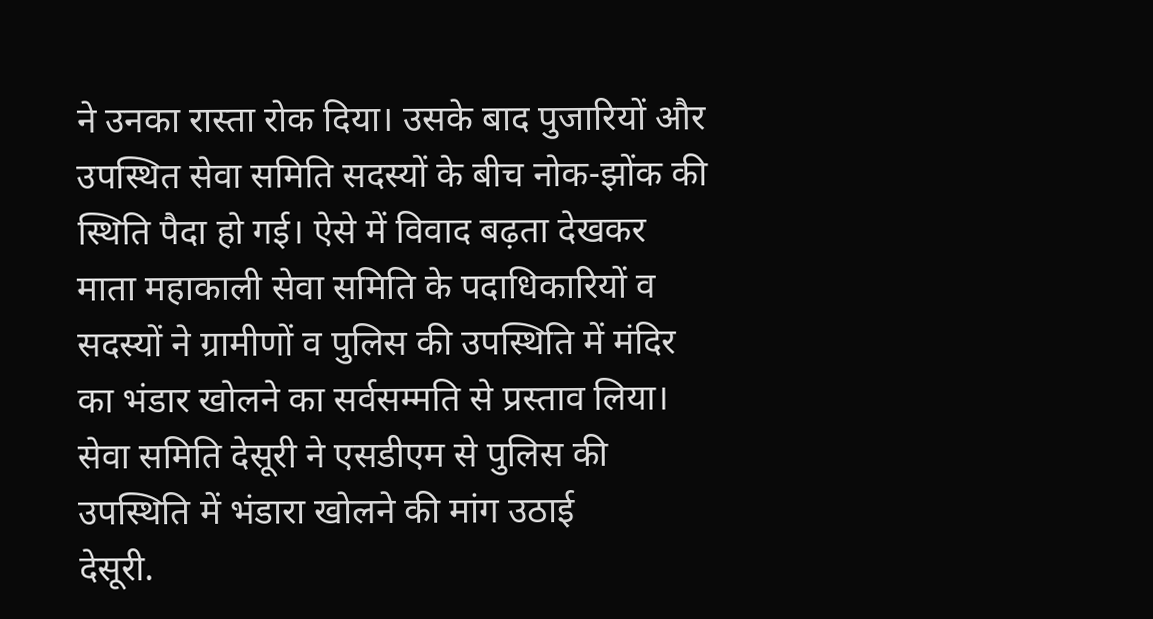ने उनका रास्ता रोक दिया। उसके बाद पुजारियों और उपस्थित सेवा समिति सदस्यों के बीच नोक-झोंक की स्थिति पैदा हो गई। ऐसे में विवाद बढ़ता देखकर माता महाकाली सेवा समिति के पदाधिकारियों व सदस्यों ने ग्रामीणों व पुलिस की उपस्थिति में मंदिर का भंडार खोलने का सर्वसम्मति से प्रस्ताव लिया।
सेवा समिति देसूरी ने एसडीएम से पुलिस की उपस्थिति में भंडारा खोलने की मांग उठाई
देसूरी.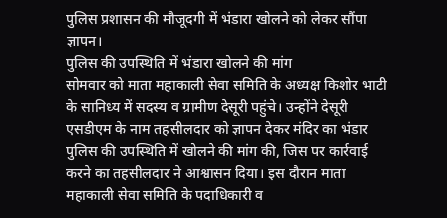पुलिस प्रशासन की मौजूदगी में भंडारा खोलने को लेकर सौंपा ज्ञापन।
पुलिस की उपस्थिति में भंडारा खोलने की मांग
सोमवार को माता महाकाली सेवा समिति के अध्यक्ष किशोर भाटी के सानिध्य में सदस्य व ग्रामीण देसूरी पहुंचे। उन्होंने देसूरी एसडीएम के नाम तहसीलदार को ज्ञापन देकर मंदिर का भंडार पुलिस की उपस्थिति में खोलने की मांग की, जिस पर कार्रवाई करने का तहसीलदार ने आश्वासन दिया। इस दौरान माता महाकाली सेवा समिति के पदाधिकारी व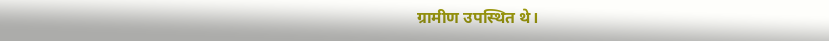ग्रामीण उपस्थित थे।